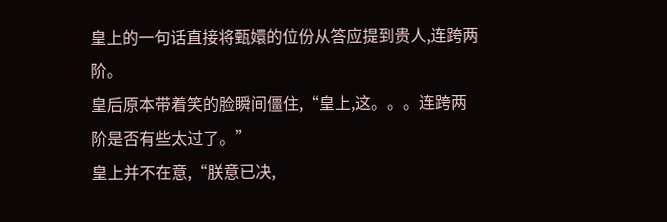皇上的一句话直接将甄嬛的位份从答应提到贵人,连跨两阶。
皇后原本带着笑的脸瞬间僵住,“皇上,这。。。连跨两阶是否有些太过了。”
皇上并不在意,“朕意已决,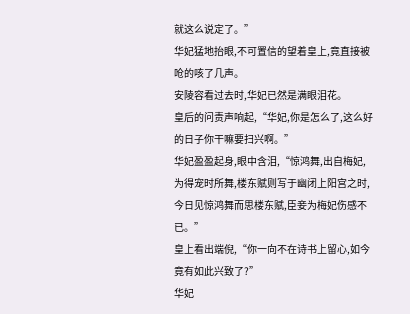就这么说定了。”
华妃猛地抬眼,不可置信的望着皇上,竟直接被呛的咳了几声。
安陵容看过去时,华妃已然是满眼泪花。
皇后的问责声响起,“华妃,你是怎么了,这么好的日子你干嘛要扫兴啊。”
华妃盈盈起身,眼中含泪,“惊鸿舞,出自梅妃,为得宠时所舞,楼东赋则写于幽闭上阳宫之时,今日见惊鸿舞而思楼东赋,臣妾为梅妃伤感不已。”
皇上看出端倪,“你一向不在诗书上留心,如今竟有如此兴致了?”
华妃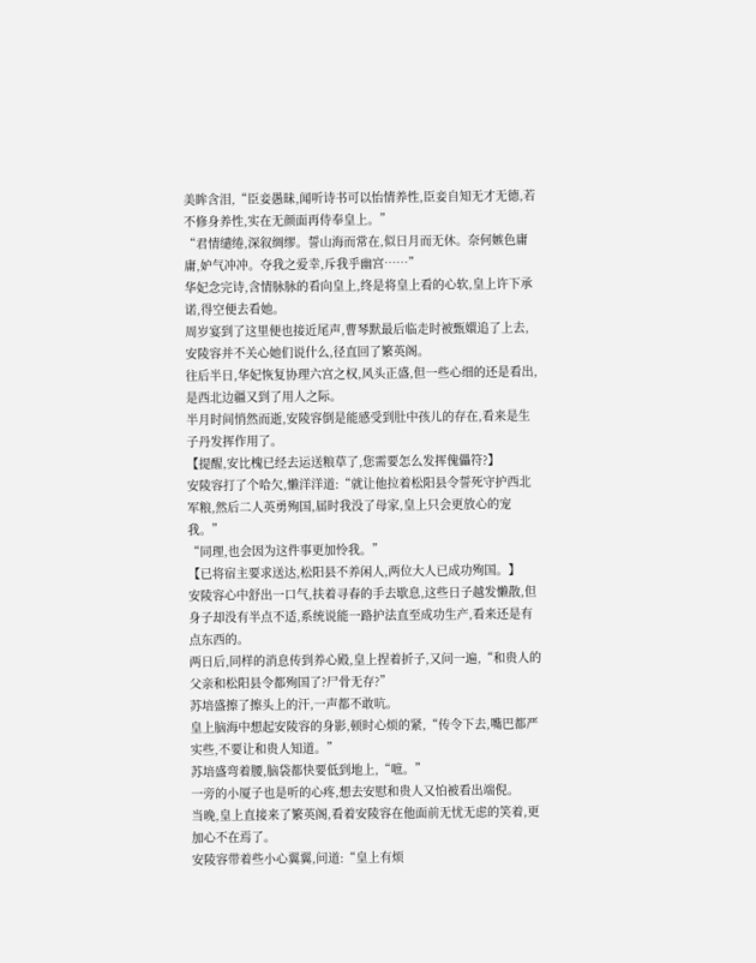美眸含泪,“臣妾愚昧,闻听诗书可以怡情养性,臣妾自知无才无德,若不修身养性,实在无颜面再侍奉皇上。”
“君情缱绻,深叙绸缪。誓山海而常在,似日月而无休。奈何嫉色庸庸,妒气冲冲。夺我之爱幸,斥我乎幽宫……”
华妃念完诗,含情脉脉的看向皇上,终是将皇上看的心软,皇上许下承诺,得空便去看她。
周岁宴到了这里便也接近尾声,曹琴默最后临走时被甄嬛追了上去,安陵容并不关心她们说什么,径直回了繁英阁。
往后半日,华妃恢复协理六宫之权,风头正盛,但一些心细的还是看出,是西北边疆又到了用人之际。
半月时间悄然而逝,安陵容倒是能感受到肚中孩儿的存在,看来是生子丹发挥作用了。
【提醒,安比槐已经去运送粮草了,您需要怎么发挥傀儡符?】
安陵容打了个哈欠,懒洋洋道:“就让他拉着松阳县令誓死守护西北军粮,然后二人英勇殉国,届时我没了母家,皇上只会更放心的宠我。”
“同理,也会因为这件事更加怜我。”
【已将宿主要求送达,松阳县不养闲人,两位大人已成功殉国。】
安陵容心中舒出一口气,扶着寻春的手去歇息,这些日子越发懒散,但身子却没有半点不适,系统说能一路护法直至成功生产,看来还是有点东西的。
两日后,同样的消息传到养心殿,皇上捏着折子,又问一遍,“和贵人的父亲和松阳县令都殉国了?尸骨无存?”
苏培盛擦了擦头上的汗,一声都不敢吭。
皇上脑海中想起安陵容的身影,顿时心烦的紧,“传令下去,嘴巴都严实些,不要让和贵人知道。”
苏培盛弯着腰,脑袋都快要低到地上,“嗻。”
一旁的小厦子也是听的心疼,想去安慰和贵人又怕被看出端倪。
当晚,皇上直接来了繁英阁,看着安陵容在他面前无忧无虑的笑着,更加心不在焉了。
安陵容带着些小心翼翼,问道:“皇上有烦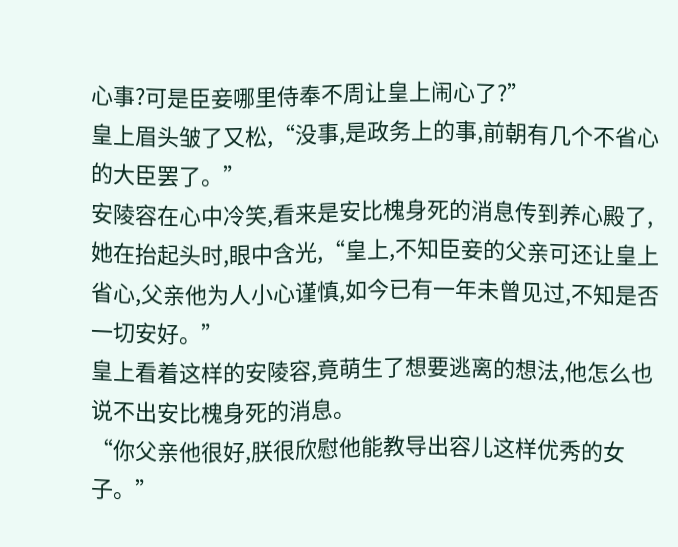心事?可是臣妾哪里侍奉不周让皇上闹心了?”
皇上眉头皱了又松,“没事,是政务上的事,前朝有几个不省心的大臣罢了。”
安陵容在心中冷笑,看来是安比槐身死的消息传到养心殿了,她在抬起头时,眼中含光,“皇上,不知臣妾的父亲可还让皇上省心,父亲他为人小心谨慎,如今已有一年未曾见过,不知是否一切安好。”
皇上看着这样的安陵容,竟萌生了想要逃离的想法,他怎么也说不出安比槐身死的消息。
“你父亲他很好,朕很欣慰他能教导出容儿这样优秀的女子。”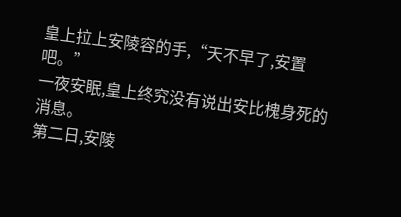皇上拉上安陵容的手,“天不早了,安置吧。”
一夜安眠,皇上终究没有说出安比槐身死的消息。
第二日,安陵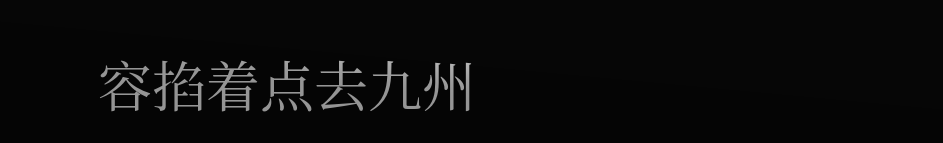容掐着点去九州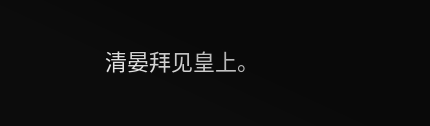清晏拜见皇上。